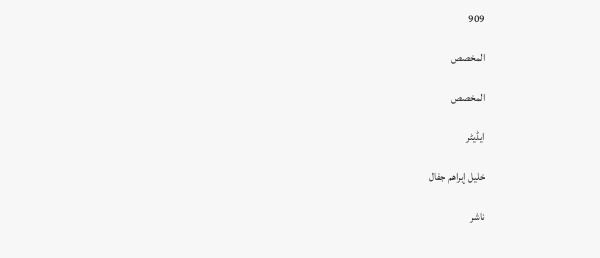909

المخصص

المخصص

ایڈیٹر

خليل إبراهم جفال

ناشر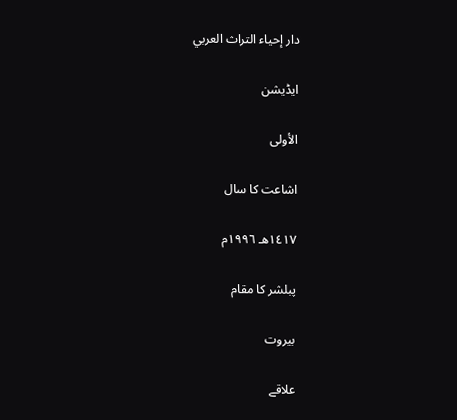دار إحياء التراث العربي

ایڈیشن

الأولى

اشاعت کا سال

١٤١٧هـ ١٩٩٦م

پبلشر کا مقام

بيروت

علاقے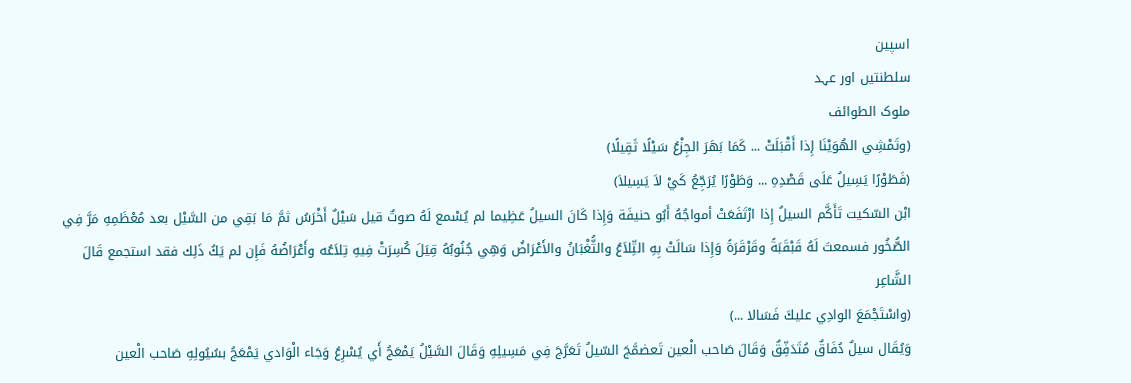اسپین
سلطنتیں اور عہد
ملوک الطوائف
(وتَمْشِي الهُوَيْنَا إِذا أَقْبَلَتْ ... كَمَا بَهَرَ الجِزْعُ سَيْلًا ثَقِيلًا)
(فَطَوْرًا يَسِيلُ عَلَى قَصْدِهِ ... وَطَوْرًا يُرَجِّعُ كَيْ لاَ يَسِيلاَ)
ابْن السّكيت تَأَكَّم السيلُ إِذا ارْتَفَعَتْ أمواجُهُ أَبُو حنيفَة وَإِذا كَانَ السيلُ عَظِيما لم يُسْمع لَهُ صوتٌ قيل سَيْلٌ أَخْرَسُ ثمَّ مَا بَقِي من السَّيْل بعد مُعْظَمِهِ مَرَّ فِي الصُّخُور فسمعتَ لَهُ قَبْقَبَةً وقَرْقَرَةً وَإِذا سَالَتْ بِهِ التِّلاَعُ والثُّغْبَانُ والأَعْرَاضُ وَهِي جُنُوبُهُ قِيَلَ كُسِرَتْ فِيهِ تِلاَعُه وأَعْرَاضُهُ فَإِن لم يَكُ ذَلِك فقد استجمع قَالَ الشَّاعِر
(واسْتَجْمَعَ الوادِي عليكَ فَسَالا ...)
وَيُقَال سيلٌ دُفَاقٌ مُتَدَفِّقٌ وَقَالَ صَاحب الْعين تَعضمَّجَ السّيلُ تَعَرَّجَ فِي مَسِيلِهِ وَقَالَ السَّيْلُ يَمْعَجُ أَي يُسْرِعُ وَجَاء الْوَادي يَمْعَجُ بسُيُولِهِ صَاحب الْعين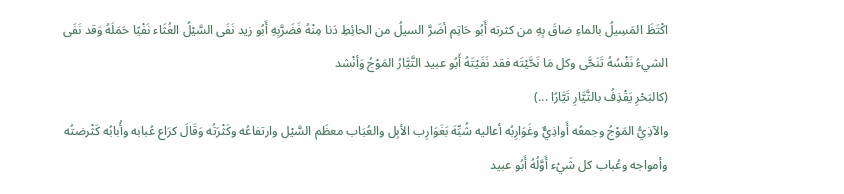اكْتَظَ المَسِيلُ بالماءِ ضاقَ بِهِ من كثرته أَبُو حَاتِم أضَرَّ السيلُ من الحائِطِ دَنا مِنْهُ فَضَرَّبِهِ أَبُو زيد نَفَى السَّيْلُ الغُثَاء نَفْيًا حَمَلَهُ وَقد نَفَى الشيءُ نَفْسُهُ تَنَحَّى وكل مَا نَحَّيْتَه فقد نَفَيْتَهُ أَبُو عبيد التَّيَّارُ المَوْجُ وَأنْشد
(كالبَحْرِ يَقْذِفُ بالتَّيَّارِ تَيَّارًا ...)
والآذِيُّ المَوْجُ وجمعُه أَواذِيٌّ وغَوَارِبُه أعاليه شُبِّهَ بَغَوَارِب الأبِل والعُبَاب معظَم السَّيْل وارتفاعُه وكَثْرَتُه وَقَالَ كرَاع عُبابه وأُبابُه كَثْرضتُه وأمواجه وعُباب كل شَيْء أَوَّلُهُ أَبُو عبيد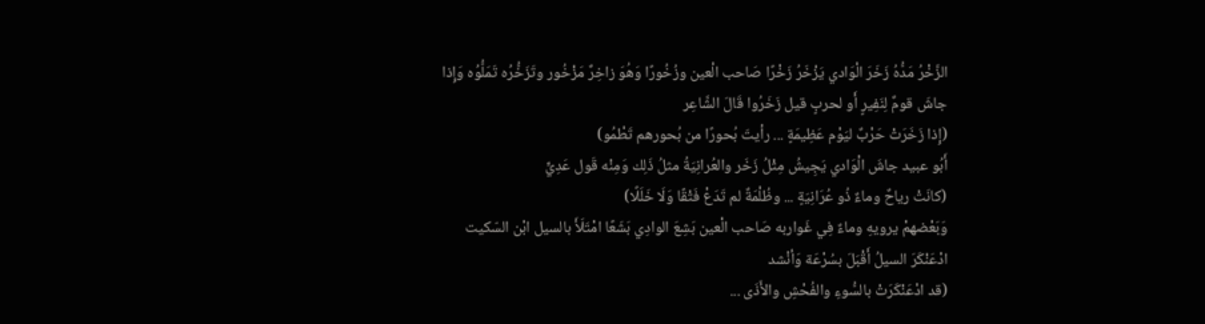الزَّخْرُ مَدُّهُ زَخَرَ الْوَادي يَزْخَرُ زَخْرًا صَاحب الْعين وزُخُورًا وَهُوَ زاخِرٌ مَزْخُور وتَزَخُّرُه تَمَلُّوُه وَإِذا جاشَ قومٌ لِنَفِيرٍ أَو لحربٍ قيل زَخَرُوا قَالَ الشَّاعِر
(إِذا زَخَرَتْ حَرْبٌ ليَوْم عَظِيمَةٍ ... رأيتَ بُحورًا من بُحورهم تَطْمُو)
أَبُو عبيد جاشَ الْوَادي يَجِيشُ مِثْلُ زَخَر والعُرانِيَةُ مثلُ ذَلِك وَمِنْه قَول عَدِيٍّ
(كانَتْ رياحٌ وماءٌ ذُو عُرَانِيَةٍ ... وظُلْمَةٌ لم تَدَعْ فَتْقًا وَلَا خَلَلًا)
وَبَعْضهمْ يرويهِ وماءٌ فِي غَواربه صَاحب الْعين بَشِعَ الوادِي بَشَعًا امْتَلَأَ بالسيل ابْن السّكيت ادْعَنْكَرَ السيلُ أَقْبَلَ بسُرْعَة وَأنْشد
(قد ادْعَنْكَرَتْ بالسُّوءِ والفُحْشِ والأَذَى ...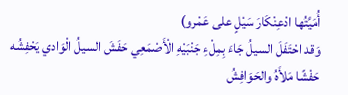أُمَيَّتُها ادْعِنْكَارَ سَيْلٍ على عَمْرو)
وَقد احْتَفَلَ السيلُ جَاءَ بِمِلْءِ جَنْبَيْهِ الْأَصْمَعِي حَفَشَ السيلُ الْوَادي يَحْفِشُه حَفْشًا مَلأَهُ والحَوَافِشُ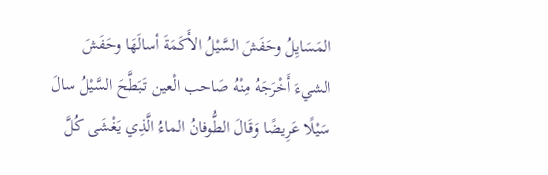المَسَايِلُ وحَفَشَ السَّيْلُ الأَكَمَةَ أسالَهَا وحَفَشَ الشيءَ أَخْرَجَهُ مِنْهُ صَاحب الْعين تَبَطَّحَ السَّيْلُ سالَ سَيْلًا عَرِيضًا وَقَالَ الطُّوفانُ الماءُ الَّذِي يَغْشَى كُلَّ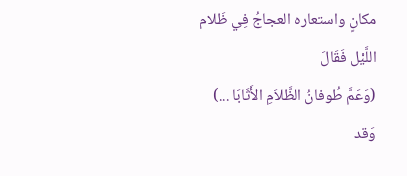مكانٍ واستعاره العجاجُ فِي ظَلام اللَّيْل فَقَالَ
(وَعَمَّ طُوفانُ الظَّلاَمِ الأَثَابَا ...)
وَقد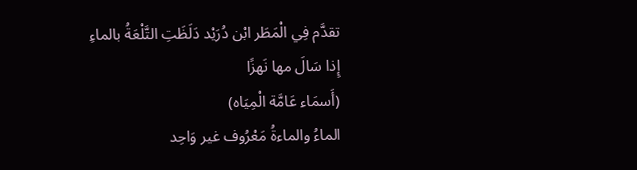تقدَّم فِي الْمَطَر ابْن دُرَيْد دَلَظَتِ التَّلْعَةُ بالماءِ إِذا سَالَ مها نَهزًا
(أَسمَاء عَامَّة الْمِيَاه)
الماءُ والماءةُ مَعْرُوف غير وَاحِد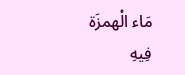مَاء الْهمزَة فِيهِ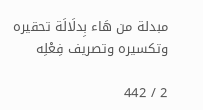مبدلة من هَاء بِدلَالَة تحقيره وتكسيره وتصريف فِعْلِه

2 / 442